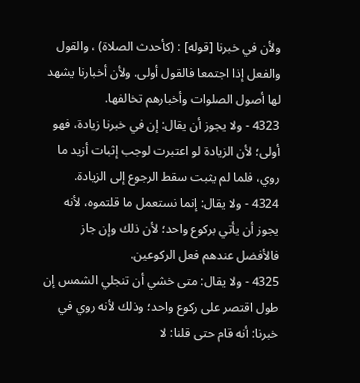ولأن في خبرنا [قوله] : (كأحدث الصلاة) ، والقول والفعل إذا اجتمعا فالقول أولى. ولأن أخبارنا يشهد لها أصول الصلوات وأخبارهم تخالفها.
4323 - ولا يجوز أن يقال: إن في خبرنا زيادة، فهو أولى؛ لأن الزيادة لو اعتبرت لوجب إثبات أزيد ما روي، فلما لم يثبت سقط الرجوع إلى الزيادة.
4324 - ولا يقال: إنما نستعمل ما قلتموه، لأنه يجوز أن يأتي بركوع واحد؛ لأن ذلك وإن جاز فالأفضل عندهم فعل الركوعين.
4325 - ولا يقال: متى خشي أن تنجلي الشمس إن طول اقتصر على ركوع واحد؛ وذلك لأنه روي في خبرنا: أنه قام حتى قلنا: لا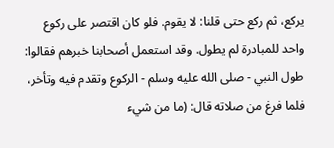يركع، ثم ركع حتى قلنا: لا يقوم. فلو كان اقتصر على ركوع واحد للمبادرة لم يطول. وقد استعمل أصحابنا خبرهم فقالوا: طول النبي - صلى الله عليه وسلم - الركوع وتقدم فيه وتأخر، فلما فرغ من صلاته قال: (ما من شيء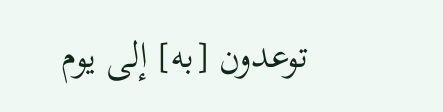توعدون [به] إلى يوم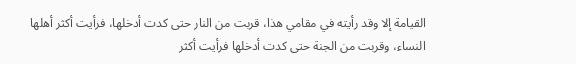القيامة إلا وقد رأيته في مقامي هذا، قربت من النار حتى كدت أدخلها، فرأيت أكثر أهلها النساء، وقربت من الجنة حتى كدت أدخلها فرأيت أكثر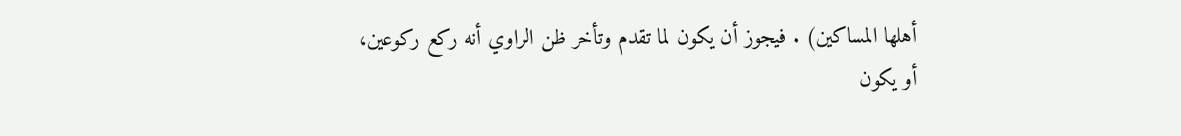أهلها المساكين) . فيجوز أن يكون لما تقدم وتأخر ظن الراوي أنه ركع ركوعين، أو يكون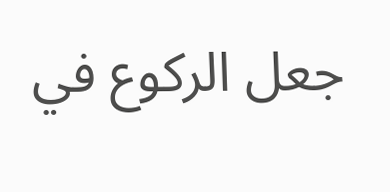جعل الركوع في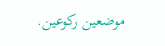موضعين ركوعين.